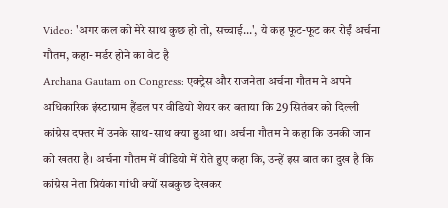Video: 'अगर कल को मेरे साथ कुछ हो तो, सच्चाई...', ये कह फूट-फूट कर रोईं अर्चना गौतम, कहा- मर्डर होने का वेट है
Archana Gautam on Congress: एक्ट्रेस और राजनेता अर्चना गौतम ने अपने अधिकारिक इंस्टाग्राम हैंडल पर वीडियो शेयर कर बताया कि 29 सितंबर को दिल्ली कांग्रेस दफ्तर में उनके साथ-साथ क्या हुआ था। अर्चना गौतम ने कहा कि उनकी जान को खतरा है। अर्चना गौतम में वीडियो में रोते हुए कहा कि, उन्हें इस बात का दुख है कि कांग्रेस नेता प्रियंका गांधी क्यों सबकुछ देखकर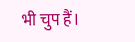भी चुप हैं।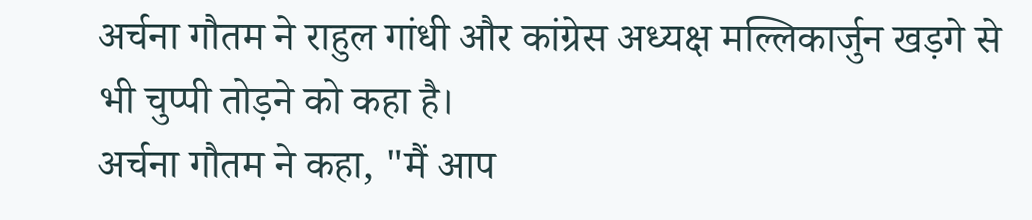अर्चना गौतम ने राहुल गांधी और कांग्रेस अध्यक्ष मल्लिकार्जुन खड़गे से भी चुप्पी तोड़ने को कहा है।
अर्चना गौतम ने कहा, "मैं आप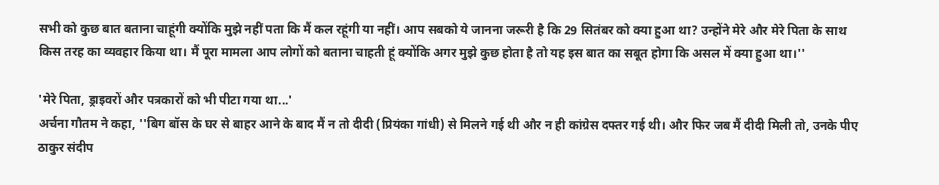सभी को कुछ बात बताना चाहूंगी क्योंकि मुझे नहीं पता कि मैं कल रहूंगी या नहीं। आप सबको ये जानना जरूरी है कि 29 सितंबर को क्या हुआ था? उन्होंने मेरे और मेरे पिता के साथ किस तरह का व्यवहार किया था। मैं पूरा मामला आप लोगों को बताना चाहती हूं क्योंकि अगर मुझे कुछ होता है तो यह इस बात का सबूत होगा कि असल में क्या हुआ था।''

'मेरे पिता, ड्राइवरों और पत्रकारों को भी पीटा गया था...'
अर्चना गौतम ने कहा, ''बिग बॉस के घर से बाहर आने के बाद मैं न तो दीदी (प्रियंका गांधी) से मिलने गई थी और न ही कांग्रेस दफ्तर गई थी। और फिर जब मैं दीदी मिली तो, उनके पीए ठाकुर संदीप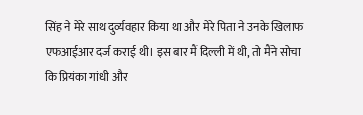सिंह ने मेरे साथ दुर्व्यवहार किया था और मेरे पिता ने उनके खिलाफ एफआईआर दर्ज कराई थी। इस बार मैं दिल्ली में थी, तो मैंने सोचा कि प्रियंका गांधी और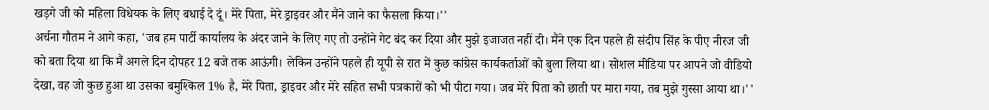खड़गे जी को महिला विधेयक के लिए बधाई दे दूं। मेरे पिता, मेरे ड्राइवर और मैंने जाने का फैसला किया।''
अर्चना गौतम ने आगे कहा, 'जब हम पार्टी कार्यालय के अंदर जाने के लिए गए तो उन्होंने गेट बंद कर दिया और मुझे इजाजत नहीं दी। मैंने एक दिन पहले ही संदीप सिंह के पीए नीरज जी को बता दिया था कि मैं अगले दिन दोपहर 12 बजे तक आऊंगी। लेकिन उन्होंने पहले ही यूपी से रात में कुछ कांग्रेस कार्यकर्ताओं को बुला लिया था। सोशल मीडिया पर आपने जो वीडियो देखा, वह जो कुछ हुआ था उसका बमुश्किल 1% है, मेरे पिता, ड्राइवर और मेरे सहित सभी पत्रकारों को भी पीटा गया। जब मेरे पिता को छाती पर मारा गया, तब मुझे गुस्सा आया था।''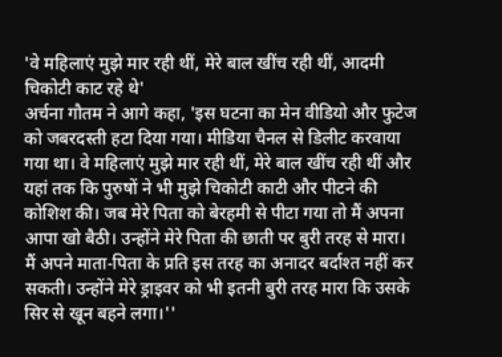'वे महिलाएं मुझे मार रही थीं, मेरे बाल खींच रही थीं, आदमी चिकोटी काट रहे थे'
अर्चना गौतम ने आगे कहा, 'इस घटना का मेन वीडियो और फुटेज को जबरदस्ती हटा दिया गया। मीडिया चैनल से डिलीट करवाया गया था। वे महिलाएं मुझे मार रही थीं, मेरे बाल खींच रही थीं और यहां तक कि पुरुषों ने भी मुझे चिकोटी काटी और पीटने की कोशिश की। जब मेरे पिता को बेरहमी से पीटा गया तो मैं अपना आपा खो बैठी। उन्होंने मेरे पिता की छाती पर बुरी तरह से मारा। मैं अपने माता-पिता के प्रति इस तरह का अनादर बर्दाश्त नहीं कर सकती। उन्होंने मेरे ड्राइवर को भी इतनी बुरी तरह मारा कि उसके सिर से खून बहने लगा।''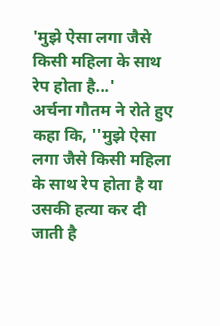'मुझे ऐसा लगा जैसे किसी महिला के साथ रेप होता है...'
अर्चना गौतम ने रोते हुए कहा कि, ''मुझे ऐसा लगा जैसे किसी महिला के साथ रेप होता है या उसकी हत्या कर दी जाती है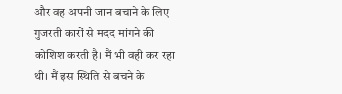और वह अपनी जान बचाने के लिए गुजरती कारों से मदद मांगने की कोशिश करती है। मैं भी वही कर रहा थी। मैं इस स्थिति से बचने के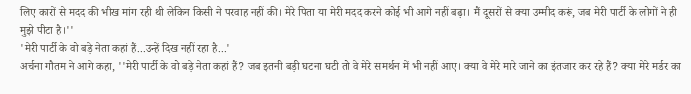लिए कारों से मदद की भीख मांग रही थी लेकिन किसी ने परवाह नहीं की। मेरे पिता या मेरी मदद करने कोई भी आगे नहीं बढ़ा। मैं दूसरों से क्या उम्मीद करूं, जब मेरी पार्टी के लोगों ने ही मुझे पीटा है।''
'मेरी पार्टी के वो बड़े नेता कहां हैं...उन्हें दिख नहीं रहा है...'
अर्चना गौतम ने आगे कहा, ''मेरी पार्टी के वो बड़े नेता कहां हैं? जब इतनी बड़ी घटना घटी तो वे मेरे समर्थन में भी नहीं आए। क्या वे मेरे मारे जाने का इंतजार कर रहे हैं? क्या मेरे मर्डर का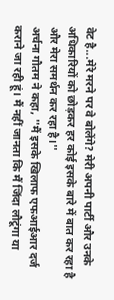वेट है...मेरे मरने पर वे बोलेंगे? मेरी अपनी पार्टी और उनके अधिकारियों को छोड़कर हर कोई इसके बारे में बात कर रहा है और मेरा समर्थन कर रहा है।''
अर्चना गौतम ने कहा, ''मैं इसके खिलाफ एफआईआर दर्ज कराने जा रही हूं। मैं नहीं जानता कि मैं जिंदा लौटूंगा या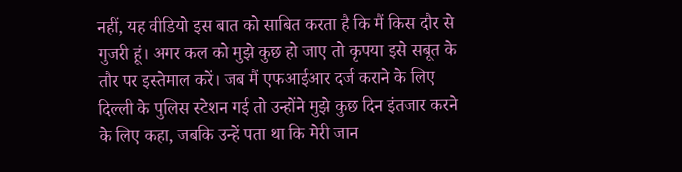नहीं, यह वीडियो इस बात को साबित करता है कि मैं किस दौर से गुजरी हूं। अगर कल को मुझे कुछ हो जाए तो कृपया इसे सबूत के तौर पर इस्तेमाल करें। जब मैं एफआईआर दर्ज कराने के लिए दिल्ली के पुलिस स्टेशन गई तो उन्होंने मुझे कुछ दिन इंतजार करने के लिए कहा, जबकि उन्हें पता था कि मेरी जान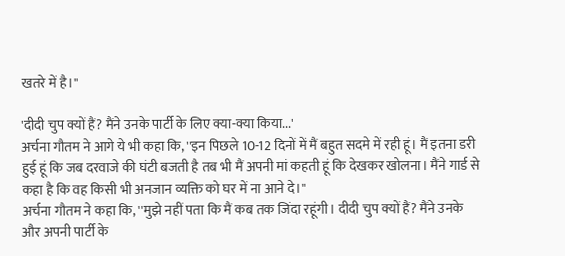खतरे में है।''

'दीदी चुप क्यों हैं? मैंने उनके पार्टी के लिए क्या-क्या किया...'
अर्चना गौतम ने आगे ये भी कहा कि, ''इन पिछले 10-12 दिनों में मैं बहुत सदमे में रही हूं। मैं इतना डरी हुई हूं कि जब दरवाजे की घंटी बजती है तब भी मैं अपनी मां कहती हूं कि देखकर खोलना। मैंने गार्ड से कहा है कि वह किसी भी अनजान व्यक्ति को घर में ना आने दे।''
अर्चना गौतम ने कहा कि, ''मुझे नहीं पता कि मैं कब तक जिंदा रहूंगी। दीदी चुप क्यों हैं? मैंने उनके और अपनी पार्टी के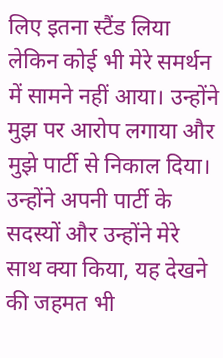लिए इतना स्टैंड लिया लेकिन कोई भी मेरे समर्थन में सामने नहीं आया। उन्होंने मुझ पर आरोप लगाया और मुझे पार्टी से निकाल दिया। उन्होंने अपनी पार्टी के सदस्यों और उन्होंने मेरे साथ क्या किया, यह देखने की जहमत भी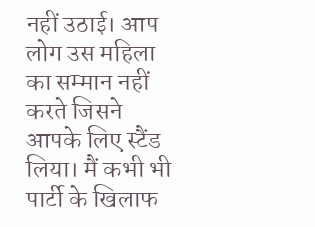नहीं उठाई। आप लोग उस महिला का सम्मान नहीं करते जिसने आपके लिए स्टैंड लिया। मैं कभी भी पार्टी के खिलाफ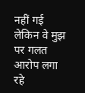नहीं गई लेकिन वे मुझ पर गलत आरोप लगा रहे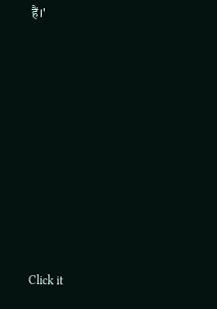हैं।'












Click it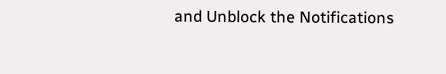and Unblock the Notifications